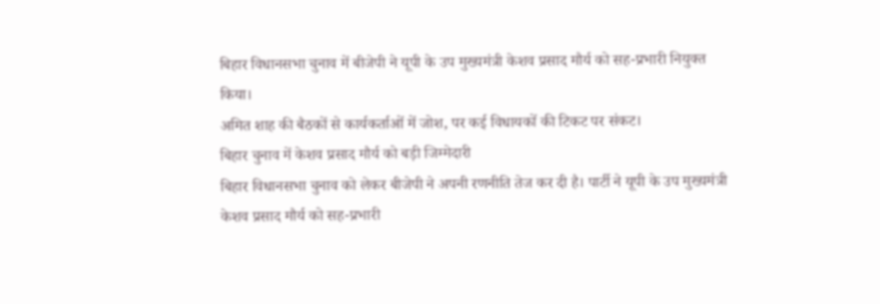बिहार विधानसभा चुनाव में बीजेपी ने यूपी के उप मुख्यमंत्री केशव प्रसाद मौर्य को सह-प्रभारी नियुक्त किया।
अमित शाह की बैठकों से कार्यकर्ताओं में जोश, पर कई विधायकों की टिकट पर संकट।
बिहार चुनाव में केशव प्रसाद मौर्य को बड़ी जिम्मेदारी
बिहार विधानसभा चुनाव को लेकर बीजेपी ने अपनी रणनीति तेज कर दी है। पार्टी ने यूपी के उप मुख्यमंत्री केशव प्रसाद मौर्य को सह-प्रभारी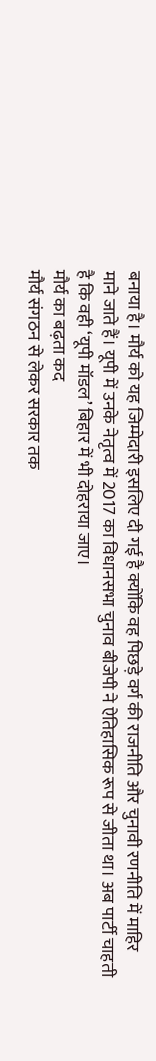बनाया है। मौर्य को यह जिम्मेदारी इसलिए दी गई है क्योंकि वह पिछड़े वर्ग की राजनीति और चुनावी रणनीति में माहिर माने जाते हैं। यूपी में उनके नेतृत्व में 2017 का विधानसभा चुनाव बीजेपी ने ऐतिहासिक रूप से जीता था। अब पार्टी चाहती है कि वही ‘यूपी मॉडल’ बिहार में भी दोहराया जाए।
मौर्य का बढ़ता कद
मौर्य संगठन से लेकर सरकार तक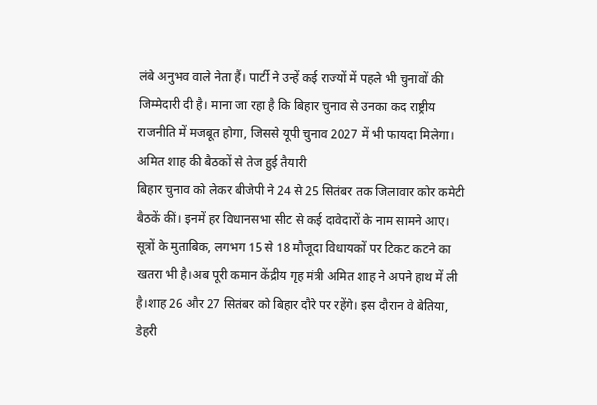लंबे अनुभव वाले नेता हैं। पार्टी ने उन्हें कई राज्यों में पहले भी चुनावों की जिम्मेदारी दी है। माना जा रहा है कि बिहार चुनाव से उनका कद राष्ट्रीय राजनीति में मजबूत होगा, जिससे यूपी चुनाव 2027 में भी फायदा मिलेगा।
अमित शाह की बैठकों से तेज हुई तैयारी
बिहार चुनाव को लेकर बीजेपी ने 24 से 25 सितंबर तक जिलावार कोर कमेटी बैठकें कीं। इनमें हर विधानसभा सीट से कई दावेदारों के नाम सामने आए। सूत्रों के मुताबिक, लगभग 15 से 18 मौजूदा विधायकों पर टिकट कटने का खतरा भी है।अब पूरी कमान केंद्रीय गृह मंत्री अमित शाह ने अपने हाथ में ली है।शाह 26 और 27 सितंबर को बिहार दौरे पर रहेंगे। इस दौरान वे बेतिया, डेहरी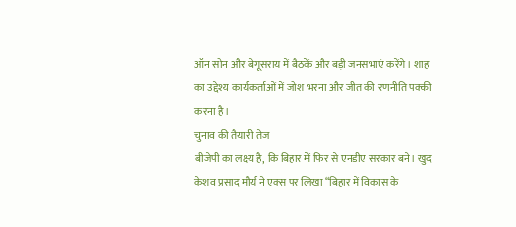ऑन सोन और बेगूसराय में बैठकें और बड़ी जनसभाएं करेंगे। शाह का उद्देश्य कार्यकर्ताओं में जोश भरना और जीत की रणनीति पक्की करना है।
चुनाव की तैयारी तेज
बीजेपी का लक्ष्य है, कि बिहार में फिर से एनडीए सरकार बने। खुद केशव प्रसाद मौर्य ने एक्स पर लिखा “बिहार में विकास के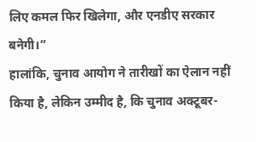लिए कमल फिर खिलेगा, और एनडीए सरकार बनेगी।”
हालांकि, चुनाव आयोग ने तारीखों का ऐलान नहीं किया है, लेकिन उम्मीद है, कि चुनाव अक्टूबर-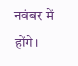नवंबर में होंगे।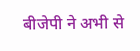बीजेपी ने अभी से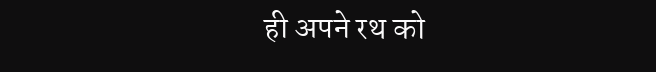ही अपने रथ को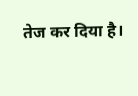तेज कर दिया है।